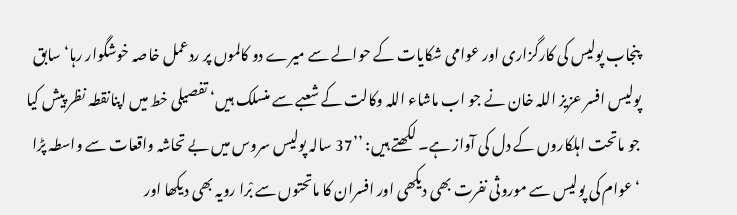پنجاب پولیس کی کارگزاری اور عوامی شکایات کے حوالے سے میرے دو کالموں پر ردعمل خاصہ خوشگوار رہا‘ سابق پولیس افسر عزیز اللہ خان نے جو اب ماشاء اللہ وکالت کے شعبے سے منسلک ہیں‘ تفصیلی خط میں اپنانقطہ نظر پیش کیا جو ماتحت اہلکاروں کے دل کی آواز ہے۔ لکھتے ہیں: ’’37 سالہ پولیس سروس میں بے تحاشہ واقعات سے واسطہ پڑا ‘عوام کی پولیس سے موروثی نفرت بھی دیکھی اور افسران کا ماتحتوں سے بْرا رویہ بھی دیکھا اور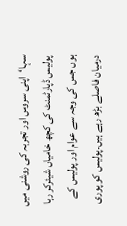سہا‘اپنی سروس اور تجربہ کی روشنی میں پولیس ڈپارٹمنٹ کی کچھ خامیاں شیئرکر رہا ہوں جس کی وجہ سے عوام اور پولیس کے درمیان فاصلے بڑھ رہے ہیں۔پولیس کو پوری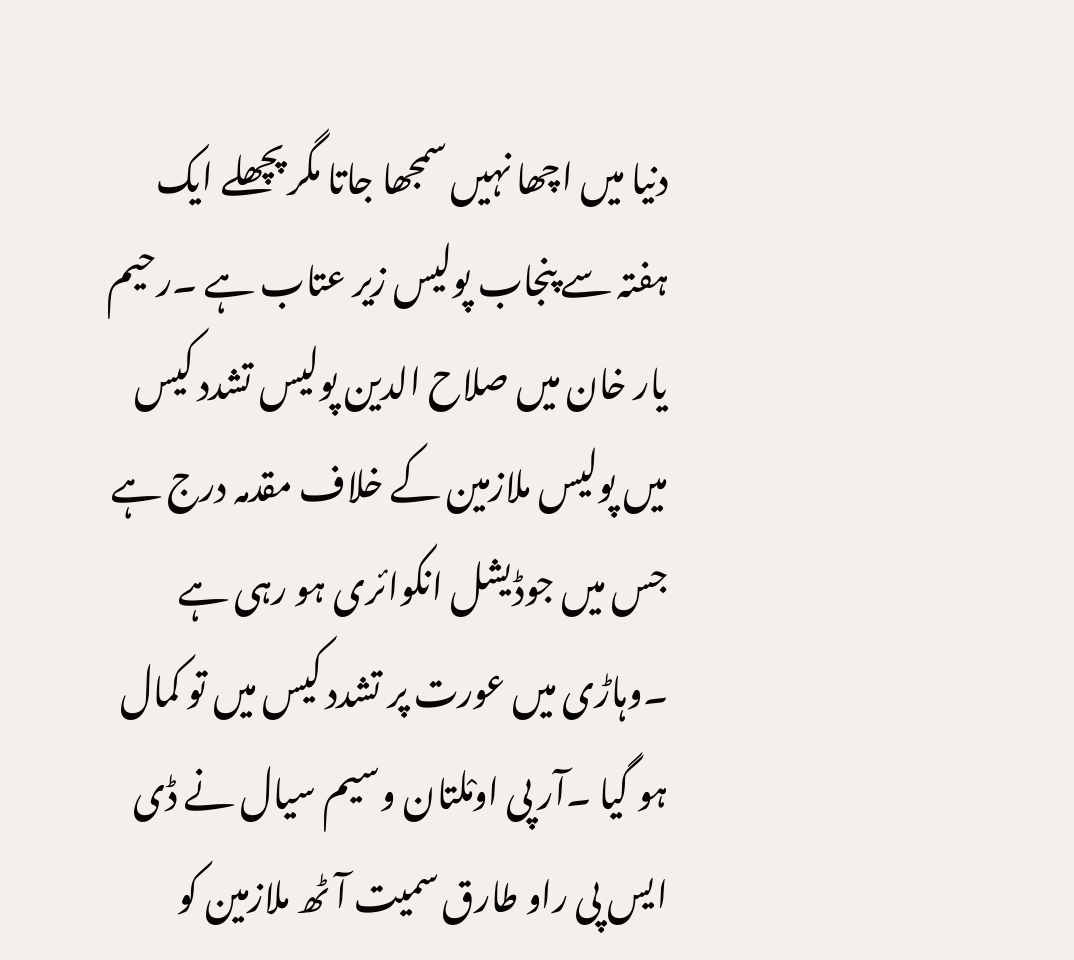دنیا میں اچھا نہیں سمجھا جاتا مگر پچھلے ایک ہفتہ سے پنجاب پولیس زیر عتاب ہے ۔رحیم یار خان میں صلاح الدین پولیس تشدد کیس میں پولیس ملازمین کے خلاف مقدمہ درج ہے جس میں جوڈیشل انکوائری ہو رہی ہے ۔وہاڑی میں عورت پر تشدد کیس میں تو کمال ہو گیا ۔آر پی اومْلتان وسیم سیال نے ڈی ایس پی راو طارق سمیت آٹھ ملازمین کو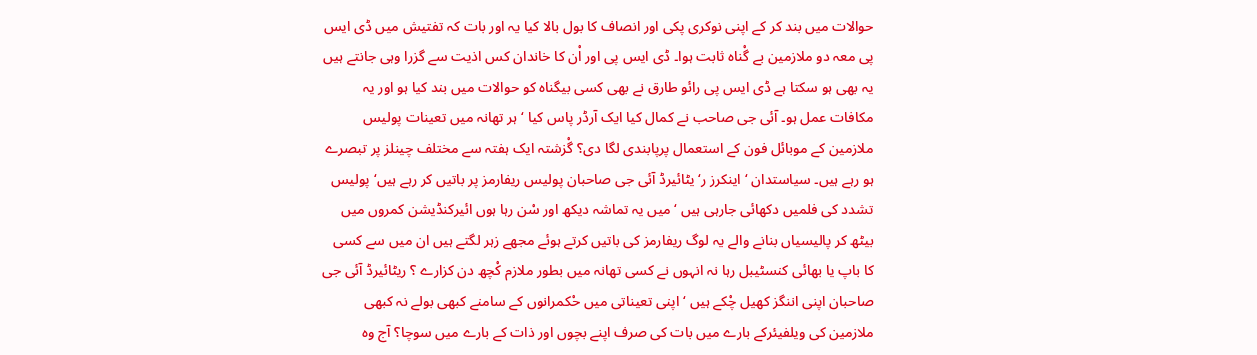حوالات میں بند کر کے اپنی نوکری پکی اور انصاف کا بول بالا کیا یہ اور بات کہ تفتیش میں ڈی ایس پی معہ دو ملازمین بے گْناہ ثابت ہوا۔ ڈی ایس پی اور اْن کا خاندان کس اذیت سے گزرا وہی جانتے ہیں یہ بھی ہو سکتا ہے ڈی ایس پی رائو طارق نے بھی کسی بیگناہ کو حوالات میں بند کیا ہو اور یہ مکافات عمل ہو۔ آئی جی صاحب نے کمال کیا ایک آرڈر پاس کیا ‘ہر تھانہ میں تعینات پولیس ملازمین کے موبائل فون کے استعمال پرپابندی لگا دی؟ گْزشتہ ایک ہفتہ سے مختلف چینلز پر تبصرے ہو رہے ہیں۔ سیاستدان ‘اینکرز ر‘یٹائیرڈ آئی جی صاحبان پولیس ریفارمز پر باتیں کر رہے ہیں‘ پولیس تشدد کی فلمیں دکھائی جارہی ہیں ‘میں یہ تماشہ دیکھ اور سْن رہا ہوں ائیرکنڈیشن کمروں میں بیٹھ کر پالیسیاں بنانے والے یہ لوگ ریفارمز کی باتیں کرتے ہوئے مجھے زہر لگتے ہیں ان میں سے کسی کا باپ یا بھائی کنسٹیبل رہا نہ انہوں نے کسی تھانہ میں بطور ملازم کْچھ دن کزارے ؟ ریٹائیرڈ آئی جی صاحبان اپنی اننگز کھیل چْکے ہیں ‘اپنی تعیناتی میں حْکمرانوں کے سامنے کبھی بولے نہ کبھی ملازمین کی ویلفیئرکے بارے میں بات کی صرف اپنے بچوں اور ذات کے بارے میں سوچا؟ آج وہ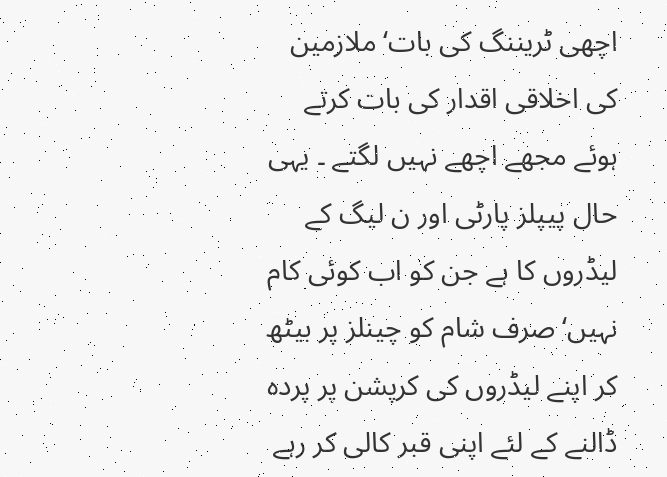اچھی ٹریننگ کی بات‘ ملازمین کی اخلاقی اقدار کی بات کرتے ہوئے مجھے اچھے نہیں لگتے ۔ یہی حال پیپلز پارٹی اور ن لیگ کے لیڈروں کا ہے جن کو اب کوئی کام نہیں‘ صرف شام کو چینلز پر بیٹھ کر اپنے لیڈروں کی کرپشن پر پردہ ڈالنے کے لئے اپنی قبر کالی کر رہے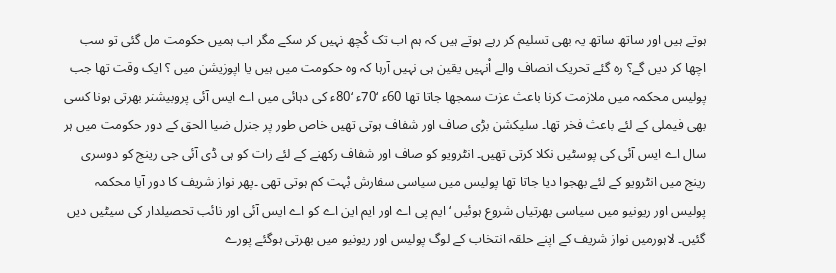ہوتے ہیں اور ساتھ ساتھ یہ بھی تسلیم کر رہے ہوتے ہیں کہ ہم اب تک کْچھ نہیں کر سکے مگر اب ہمیں حکومت مل گئی تو سب اچھا کر دیں گے؟ رہ گئے تحریک انصاف والے اْنہیں یقین ہی نہیں آرہا کہ وہ حکومت میں ہیں یا اپوزیشن میں ؟ ایک وقت تھا جب پولیس محکمہ میں ملازمت کرنا باعث عزت سمجھا جاتا تھا 60ء ‘70ء ‘80ء کی دہائی میں اے ایس آئی پروبیشنر بھرتی ہونا کسی بھی فیملی کے لئے باعث فخر تھا۔ سلیکشن بڑی صاف اور شفاف ہوتی تھیں خاص طور پر جنرل ضیا الحق کے دور حکومت میں ہر سال اے ایس آئی کی پوسٹیں نکلا کرتی تھیں۔ انٹرویو کو صاف اور شفاف رکھنے کے لئے رات کو ہی ڈی آئی جی رینج کو دوسری رینج میں انٹرویو کے لئے بھجوا دیا جاتا تھا پولیس میں سیاسی سفارش بْہت کم ہوتی تھی ۔پھر نواز شریف کا دور آیا محکمہ پولیس اور ریونیو میں سیاسی بھرتیاں شروع ہوئیں ‘ایم پی اے اور ایم این اے کو اے ایس آئی اور نائب تحصیلدار کی سیٹیں دیں گئیں۔ لاہورمیں نواز شریف کے اپنے حلقہ انتخاب کے لوگ پولیس اور ریونیو میں بھرتی ہوگئے پورے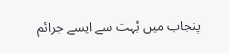پنجاب میں بْہت سے ایسے جرائم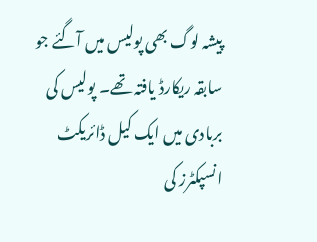پیشہ لوگ بھی پولیس میں آگئے جو سابقہ ریکارڈ یافتہ تھے۔ پولیس کی بربادی میں ایک کیل ڈائریکٹ انسپکٹرز کی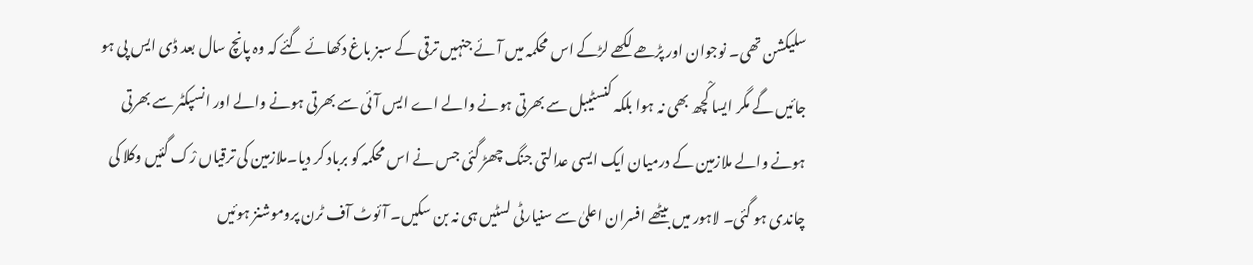سلیکشن تھی۔ نوجوان اور پڑھے لکھے لڑکے اس محکمہ میں آئے جنہیں ترقی کے سبز باغ دکھائے گئے کہ وہ پانچ سال بعد ڈی ایس پی ہو جائیں گے مگر ایسا کْچھ بھی نہ ہوا بلکہ کنسٹیبل سے بھرتی ہونے والے اے ایس آئی سے بھرتی ہونے والے اور انسپکٹر سے بھرتی ہونے والے ملازمین کے درمیان ایک ایسی عدالتی جنگ چھڑ گئی جس نے اس محکمہ کو برباد کر دیا۔ملازمین کی ترقیاں رْک گئیں وکلا کی چاندی ہو گئی۔ لاہور میں بیٹھے افسران اعلیٰ سے سنیارٹی لسٹیں ہی نہ بن سکیں۔ آئوٹ آف ٹرن پروموشنز ہوئیں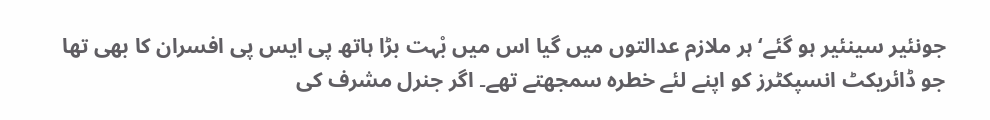جونئیر سینئیر ہو گئے‘ ہر ملازم عدالتوں میں گیا اس میں بْہت بڑا ہاتھ پی ایس پی افسران کا بھی تھا جو ڈائریکٹ انسپکٹرز کو اپنے لئے خطرہ سمجھتے تھے۔ اگر جنرل مشرف کی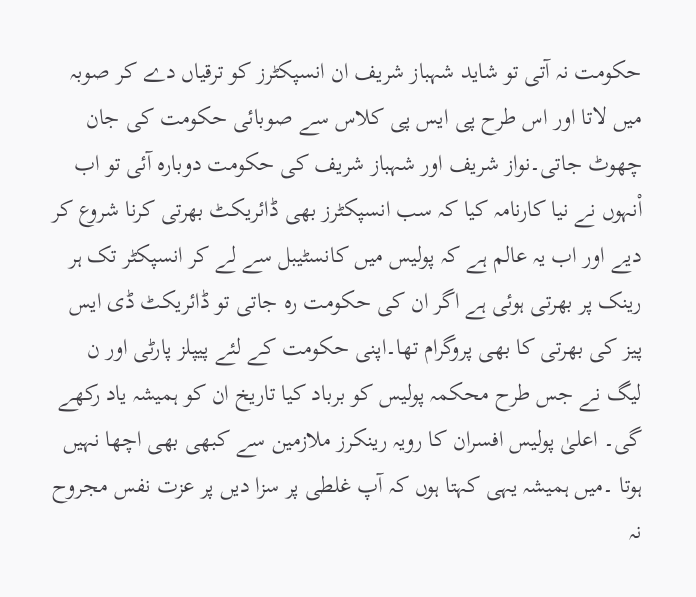حکومت نہ آتی تو شاید شہباز شریف ان انسپکٹرز کو ترقیاں دے کر صوبہ میں لاتا اور اس طرح پی ایس پی کلاس سے صوبائی حکومت کی جان چھوٹ جاتی۔نواز شریف اور شہباز شریف کی حکومت دوبارہ آئی تو اب اْنہوں نے نیا کارنامہ کیا کہ سب انسپکٹرز بھی ڈائریکٹ بھرتی کرنا شروع کر دیے اور اب یہ عالم ہے کہ پولیس میں کانسٹیبل سے لے کر انسپکٹر تک ہر رینک پر بھرتی ہوئی ہے اگر ان کی حکومت رہ جاتی تو ڈائریکٹ ڈی ایس پیز کی بھرتی کا بھی پروگرام تھا۔اپنی حکومت کے لئے پیپلز پارٹی اور ن لیگ نے جس طرح محکمہ پولیس کو برباد کیا تاریخ ان کو ہمیشہ یاد رکھے گی۔ اعلیٰ پولیس افسران کا رویہ رینکرز ملازمین سے کبھی بھی اچھا نہیں ہوتا ۔میں ہمیشہ یہی کہتا ہوں کہ آپ غلطی پر سزا دیں پر عزت نفس مجروح نہ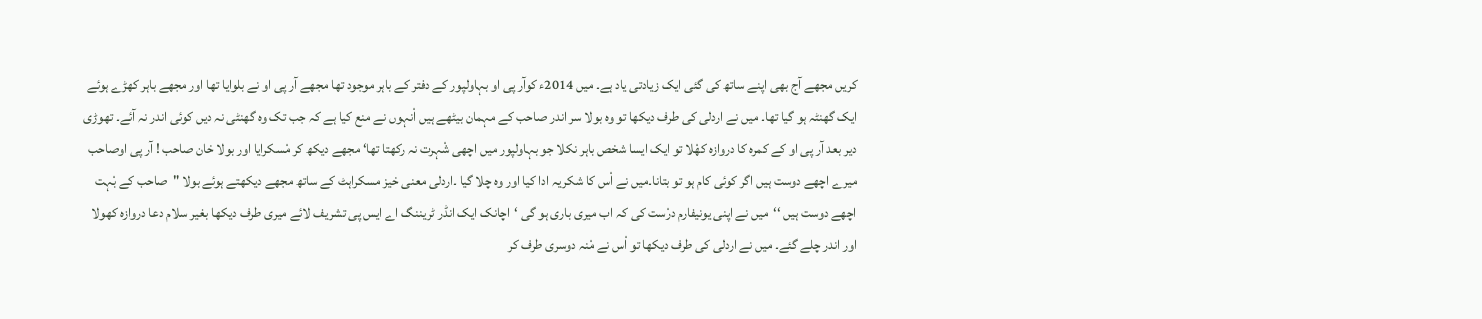کریں مجھے آج بھی اپنے ساتھ کی گئی ایک زیادتی یاد ہے۔ میں 2014ء کوآر پی او بہاولپور کے دفتر کے باہر موجود تھا مجھے آر پی او نے بلوایا تھا اور مجھے باہر کھڑے ہوئے ایک گھنٹہ ہو گیا تھا۔ میں نے اردلی کی طرف دیکھا تو وہ بولا سر اندر صاحب کے مہمان بیٹھے ہیں اْنہوں نے منع کیا ہے کہ جب تک وہ گھنٹی نہ دیں کوئی اندر نہ آئے۔ تھوڑی دیر بعد آر پی او کے کمرہ کا دروازہ کھْلا تو ایک ایسا شخص باہر نکلا جو بہاولپور میں اچھی شْہرت نہ رکھتا تھا‘ مجھے دیکھ کر مْسکرایا اور بولا خان صاحب ! آر پی اوصاحب میرے اچھے دوست ہیں اگر کوئی کام ہو تو بتانا۔میں نے اْس کا شکریہ ادا کیا اور وہ چلا گیا ۔اردلی معنی خیز مسکراہٹ کے ساتھ مجھے دیکھتے ہوئے بولا "صاحب کے بْہت اچھے دوست ہیں ‘‘میں نے اپنی یونیفارم درْست کی کہ اب میری باری ہو گی ‘اچانک ایک انڈر ٹریننگ اے ایس پی تشریف لائے میری طرف دیکھا بغیر سلام دعا دروازہ کھولا اور اندر چلے گئے۔ میں نے اردلی کی طرف دیکھا تو اْس نے مْنہ دوسری طرف کر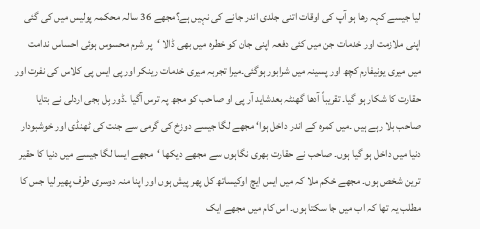لیا جیسے کہہ رھا ہو آپ کی اوقات اتنی جلدی اندر جانے کی نہیں ہے؟مجھے 36 سالہ محکمہ پولیس میں کی گئی اپنی ملازمت اور خدمات جن میں کئی دفعہ اپنی جان کو خطرہ میں بھی ڈالا ‘پر شرم محسوس ہوئی احساس ندامت میں میری یونیفارم کچھ اور پسینہ میں شرابور ہوگئی۔میرا تجربہ میری خدمات رینکر اور پی ایس پی کلاس کی نفرت اور حقارت کا شکار ہو گیا۔ تقریباً آدھا گھنٹہ بعدشاید آر پی او صاحب کو مجھ پہ ترس آگیا ۔ڈور بِل بجی اردلی نے بتایا صاحب بلا رہے ہیں ۔میں کمرہ کے اندر داخل ہوا‘ مجھے لگا جیسے دوزخ کی گرمی سے جنت کی ٹھنڈی اور خوشبودار دنیا میں داخل ہو گیا ہوں۔ صاحب نے حقارت بھری نگاہوں سے مجھے دیکھا ‘مجھے ایسا لگا جیسے میں دنیا کا حقیر ترین شخص ہوں۔ مجھے حْکم ملا کہ میں ایس ایچ اوکیساتھ کل پھر پیش ہوں اور اپنا منہ دوسری طرف پھیر لیا جس کا مطلب یہ تھا کہ اب میں جا سکتا ہوں۔ اس کام میں مجھے ایک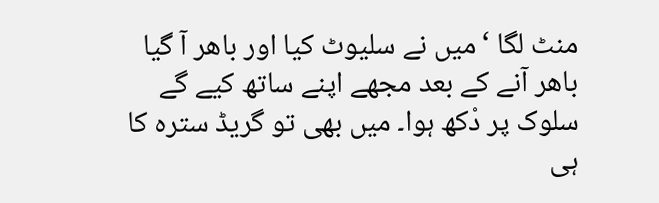منٹ لگا ‘میں نے سلیوٹ کیا اور باھر آ گیا باھر آنے کے بعد مجھے اپنے ساتھ کیے گے سلوک پر دْکھ ہوا۔ میں بھی تو گریڈ سترہ کا ہی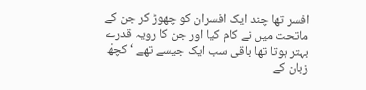افسر تھا چند ایک افسران کو چھوڑ کر جن کے ماتحت میں نے کام کیا اور جن کا رویہ قدرے بہتر ہوتا تھا باقی سب ایک جیسے تھے ‘کچھْ زبان کے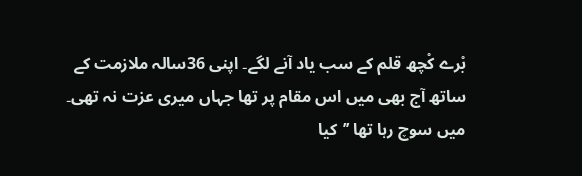بْرے کْچھ قلم کے سب یاد آنے لگے۔ اپنی 36سالہ ملازمت کے ساتھ آج بھی میں اس مقام پر تھا جہاں میری عزت نہ تھی۔ میں سوچ رہا تھا ’’کیا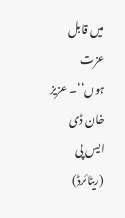میں قابل عزت ہوں‘‘۔ عزیز خان ڈی ایس پی (ریٹائرڈ)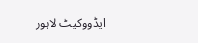ایڈووکیٹ لاہور